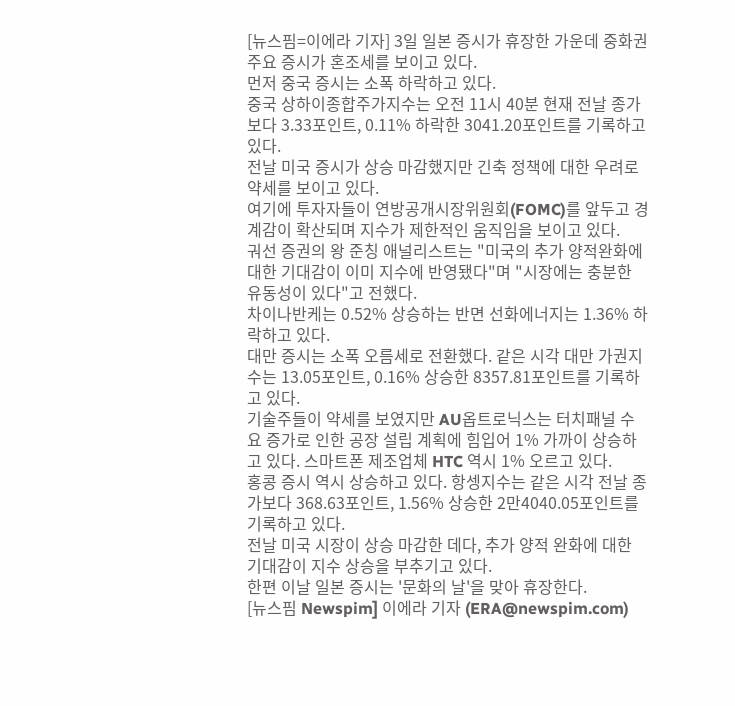[뉴스핌=이에라 기자] 3일 일본 증시가 휴장한 가운데 중화권 주요 증시가 혼조세를 보이고 있다.
먼저 중국 증시는 소폭 하락하고 있다.
중국 상하이종합주가지수는 오전 11시 40분 현재 전날 종가보다 3.33포인트, 0.11% 하락한 3041.20포인트를 기록하고 있다.
전날 미국 증시가 상승 마감했지만 긴축 정책에 대한 우려로 약세를 보이고 있다.
여기에 투자자들이 연방공개시장위원회(FOMC)를 앞두고 경계감이 확산되며 지수가 제한적인 움직임을 보이고 있다.
궈선 증권의 왕 준칭 애널리스트는 "미국의 추가 양적완화에 대한 기대감이 이미 지수에 반영됐다"며 "시장에는 충분한 유동성이 있다"고 전했다.
차이나반케는 0.52% 상승하는 반면 선화에너지는 1.36% 하락하고 있다.
대만 증시는 소폭 오름세로 전환했다. 같은 시각 대만 가권지수는 13.05포인트, 0.16% 상승한 8357.81포인트를 기록하고 있다.
기술주들이 약세를 보였지만 AU옵트로닉스는 터치패널 수요 증가로 인한 공장 설립 계획에 힘입어 1% 가까이 상승하고 있다. 스마트폰 제조업체 HTC 역시 1% 오르고 있다.
홍콩 증시 역시 상승하고 있다. 항셍지수는 같은 시각 전날 종가보다 368.63포인트, 1.56% 상승한 2만4040.05포인트를 기록하고 있다.
전날 미국 시장이 상승 마감한 데다, 추가 양적 완화에 대한 기대감이 지수 상승을 부추기고 있다.
한편 이날 일본 증시는 '문화의 날'을 맞아 휴장한다.
[뉴스핌 Newspim] 이에라 기자 (ERA@newspim.com)